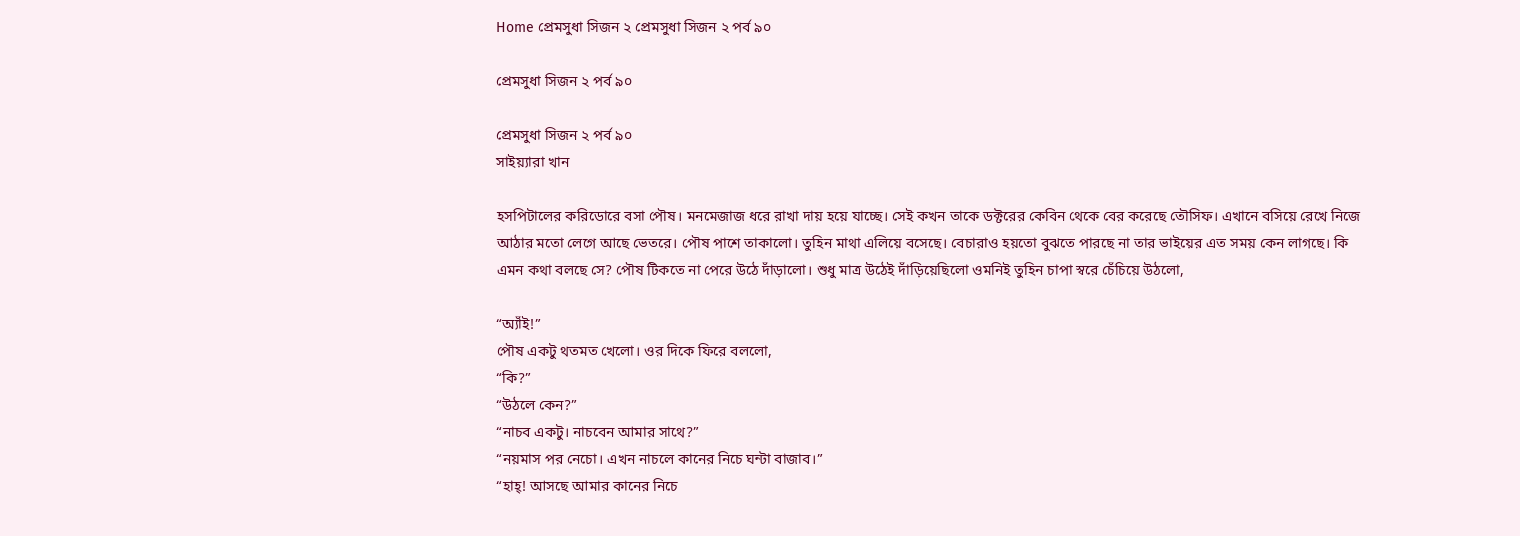Home প্রেমসুধা সিজন ২ প্রেমসুধা সিজন ২ পর্ব ৯০

প্রেমসুধা সিজন ২ পর্ব ৯০

প্রেমসুধা সিজন ২ পর্ব ৯০
সাইয়্যারা খান

হসপিটালের করিডোরে বসা পৌষ। মনমেজাজ ধরে রাখা দায় হয়ে যাচ্ছে। সেই কখন তাকে ডক্টরের কেবিন থেকে বের করেছে তৌসিফ। এখানে বসিয়ে রেখে নিজে আঠার মতো লেগে আছে ভেতরে। পৌষ পাশে তাকালো। তুহিন মাথা এলিয়ে বসেছে। বেচারাও হয়তো বুঝতে পারছে না তার ভাইয়ের এত সময় কেন লাগছে। কি এমন কথা বলছে সে? পৌষ টিকতে না পেরে উঠে দাঁড়ালো। শুধু মাত্র উঠেই দাঁড়িয়েছিলো ওমনিই তুহিন চাপা স্বরে চেঁচিয়ে উঠলো,

“অ্যাঁই!”
পৌষ একটু থতমত খেলো। ওর দিকে ফিরে বললো,
“কি?”
“উঠলে কেন?”
“নাচব একটু। নাচবেন আমার সাথে?”
“নয়মাস পর নেচো। এখন নাচলে কানের নিচে ঘন্টা বাজাব।”
“হাহ্! আসছে আমার কানের নিচে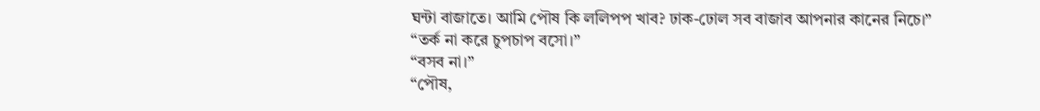ঘন্টা বাজাতে। আমি পৌষ কি ললিপপ খাব? ঢাক-ঢোল সব বাজাব আপনার কানের নিচে।”
“তর্ক না করে চুপচাপ বসো।”
“বসব না।”
“পৌষ,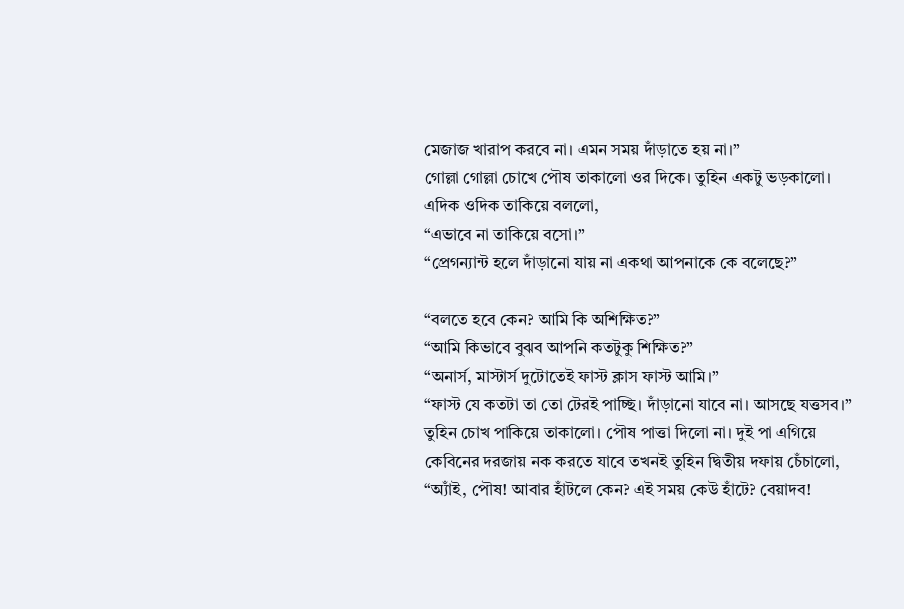মেজাজ খারাপ করবে না। এমন সময় দাঁড়াতে হয় না।”
গোল্লা গোল্লা চোখে পৌষ তাকালো ওর দিকে। তুহিন একটু ভড়কালো। এদিক ওদিক তাকিয়ে বললো,
“এভাবে না তাকিয়ে বসো।”
“প্রেগন্যান্ট হলে দাঁড়ানো যায় না একথা আপনাকে কে বলেছে?”

“বলতে হবে কেন? আমি কি অশিক্ষিত?”
“আমি কিভাবে বুঝব আপনি কতটুকু শিক্ষিত?”
“অনার্স, মাস্টার্স দুটোতেই ফাস্ট ক্লাস ফাস্ট আমি।”
“ফাস্ট যে কতটা তা তো টেরই পাচ্ছি। দাঁড়ানো যাবে না। আসছে যত্তসব।”
তুহিন চোখ পাকিয়ে তাকালো। পৌষ পাত্তা দিলো না। দুই পা এগিয়ে কেবিনের দরজায় নক করতে যাবে তখনই তুহিন দ্বিতীয় দফায় চেঁচালো,
“অ্যাঁই, পৌষ! আবার হাঁটলে কেন? এই সময় কেউ হাঁটে? বেয়াদব!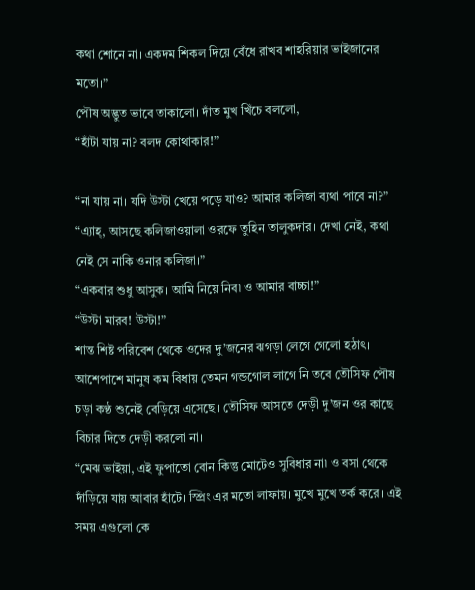কথা শোনে না। একদম শিকল দিয়ে বেঁধে রাখব শাহরিয়ার ভাইজানের মতো।”
পৌষ অদ্ভুত ভাবে তাকালো। দাঁত মুখ খিঁচে বললো,
“হাঁটা যায় না? বলদ কোথাকার!”

“না যায় না। যদি উস্টা খেয়ে পড়ে যাও? আমার কলিজা ব্যথা পাবে না?”
“এ্যাহ্, আসছে কলিজাওয়ালা ওরফে তুহিন তালুকদার। দেখা নেই, কথা নেই সে নাকি ওনার কলিজা।”
“একবার শুধু আসুক। আমি নিয়ে নিব৷ ও আমার বাচ্চা!”
“উস্টা মারব! উস্টা!”
শান্ত শিষ্ট পরিবেশ থেকে ওদের দু’জনের ঝগড়া লেগে গেলো হঠাৎ। আশেপাশে মানুষ কম বিধায় তেমন গন্ডগোল লাগে নি তবে তৌসিফ পৌষ চড়া কণ্ঠ শুনেই বেড়িয়ে এসেছে। তৌসিফ আসতে দেড়ী দু’জন ওর কাছে বিচার দিতে দেড়ী করলো না।
“মেঝ ভাইয়া, এই ফুপাতো বোন কিন্তু মোটেও সুবিধার না৷ ও বসা থেকে দাঁড়িয়ে যায় আবার হাঁটে। স্প্রিং এর মতো লাফায়। মুখে মুখে তর্ক করে। এই সময় এগুলো কে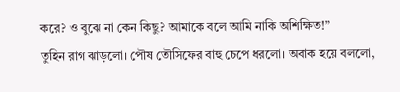করে? ও বুঝে না কেন কিছু? আমাকে বলে আমি নাকি অশিক্ষিত!”
তুহিন রাগ ঝাড়লো। পৌষ তৌসিফের বাহু চেপে ধরলো। অবাক হয়ে বললো,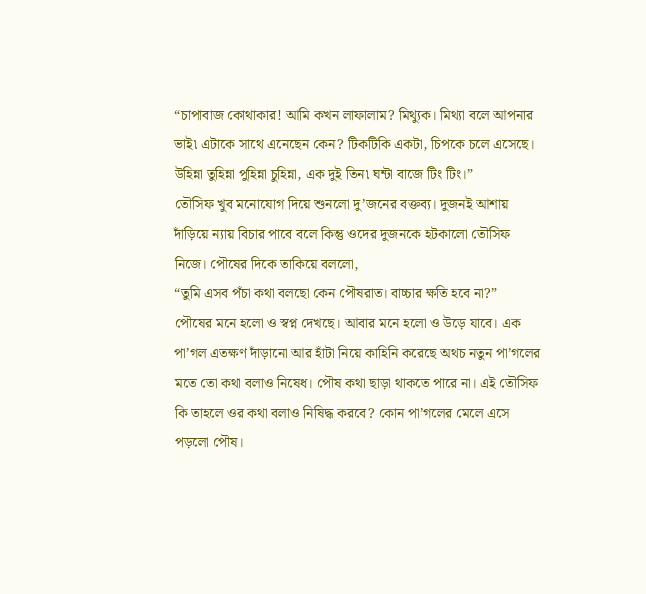“চাপাবাজ কোথাকার! আমি কখন লাফালাম? মিথ্যুক। মিথ্যা বলে আপনার ভাই৷ এটাকে সাথে এনেছেন কেন? টিকটিকি একটা, চিপকে চলে এসেছে। উহিন্না তুহিন্না পুহিন্না চুহিন্না, এক দুই তিন৷ ঘন্টা বাজে টিং টিং।”
তৌসিফ খুব মনোযোগ দিয়ে শুনলো দু’জনের বক্তব্য। দুজনই আশায় দাঁড়িয়ে ন্যায় বিচার পাবে বলে কিন্তু ওদের দুজনকে হটকালো তৌসিফ নিজে। পৌষের দিকে তাকিয়ে বললো,
“তুমি এসব পঁচা কথা বলছো কেন পৌষরাত। বাচ্চার ক্ষতি হবে না?”
পৌষের মনে হলো ও স্বপ্ন দেখছে। আবার মনে হলো ও উড়ে যাবে। এক পা’গল এতক্ষণ দাঁড়ানো আর হাঁটা নিয়ে কাহিনি করেছে অথচ নতুন পা’গলের মতে তো কথা বলাও নিষেধ। পৌষ কথা ছাড়া থাকতে পারে না। এই তৌসিফ কি তাহলে ওর কথা বলাও নিষিদ্ধ করবে? কোন পা’গলের মেলে এসে পড়লো পৌষ।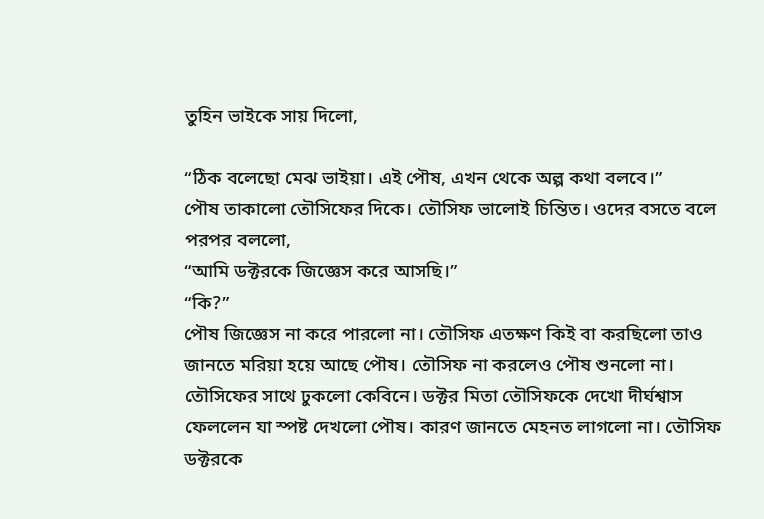তুহিন ভাইকে সায় দিলো,

“ঠিক বলেছো মেঝ ভাইয়া। এই পৌষ, এখন থেকে অল্প কথা বলবে।”
পৌষ তাকালো তৌসিফের দিকে। তৌসিফ ভালোই চিন্তিত। ওদের বসতে বলে পরপর বললো,
“আমি ডক্টরকে জিজ্ঞেস করে আসছি।”
“কি?”
পৌষ জিজ্ঞেস না করে পারলো না। তৌসিফ এতক্ষণ কিই বা করছিলো তাও জানতে মরিয়া হয়ে আছে পৌষ। তৌসিফ না করলেও পৌষ শুনলো না। তৌসিফের সাথে ঢুকলো কেবিনে। ডক্টর মিতা তৌসিফকে দেখো দীর্ঘশ্বাস ফেললেন যা স্পষ্ট দেখলো পৌষ। কারণ জানতে মেহনত লাগলো না। তৌসিফ ডক্টরকে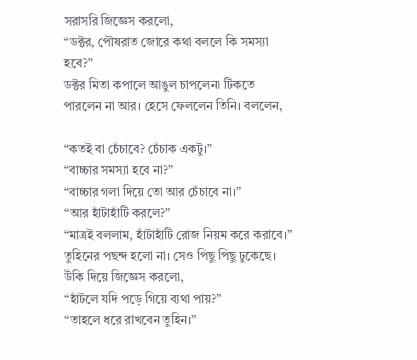সরাসরি জিজ্ঞেস করলো,
“ডক্টর, পৌষরাত জোরে কথা বললে কি সমস্যা হবে?”
ডক্টর মিতা কপালে আঙুল চাপলেন৷ টিকতে পারলেন না আর। হেসে ফেললেন তিনি। বললেন,

“কতই বা চেঁচাবে? চেঁচাক একটু।”
“বাচ্চার সমস্যা হবে না?”
“বাচ্চার গলা দিয়ে তো আর চেঁচাবে না।”
“আর হাঁটাহাঁটি করলে?”
“মাত্রই বললাম, হাঁটাহাঁটি রোজ নিয়ম করে করাবে।”
তুহিনের পছন্দ হলো না। সেও পিছু পিছু ঢুকেছে। উঁকি দিয়ে জিজ্ঞেস করলো,
“হাঁটলে যদি পড়ে গিয়ে ব্যথা পায়?”
“তাহলে ধরে রাখবেন তুহিন।”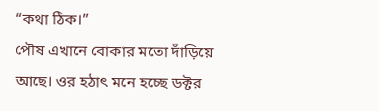“কথা ঠিক।”
পৌষ এখানে বোকার মতো দাঁড়িয়ে আছে। ওর হঠাৎ মনে হচ্ছে ডক্টর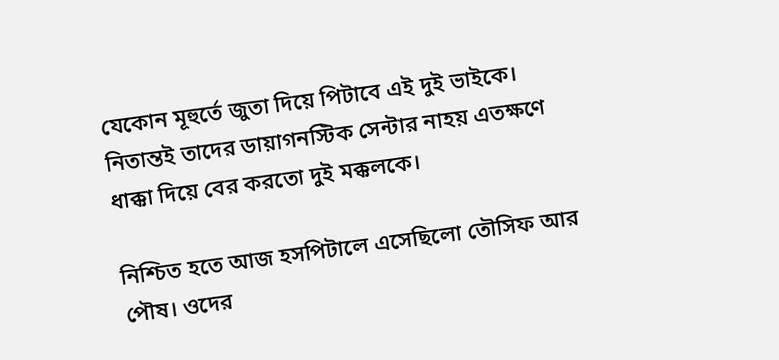যেকোন মূহুর্তে জুতা দিয়ে পিটাবে এই দুই ভাইকে। নিতান্তই তাদের ডায়াগনস্টিক সেন্টার নাহয় এতক্ষণে ধাক্কা দিয়ে বের করতো দুই মক্কলকে।

নিশ্চিত হতে আজ হসপিটালে এসেছিলো তৌসিফ আর পৌষ। ওদের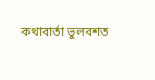কথাবার্তা ভুলবশত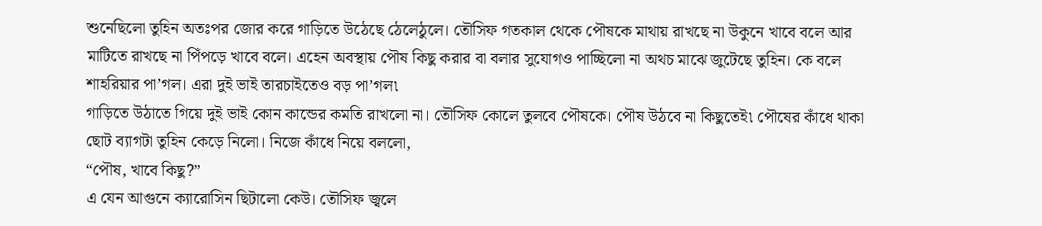শুনেছিলো তুহিন অতঃপর জোর করে গাড়িতে উঠেছে ঠেলেঠুলে। তৌসিফ গতকাল থেকে পৌষকে মাথায় রাখছে না উকুনে খাবে বলে আর মাটিতে রাখছে না পিঁপড়ে খাবে বলে। এহেন অবস্থায় পৌষ কিছু করার বা বলার সুযোগও পাচ্ছিলো না অথচ মাঝে জুটেছে তুহিন। কে বলে শাহরিয়ার পা’গল। এরা দুই ভাই তারচাইতেও বড় পা’গল৷
গাড়িতে উঠাতে গিয়ে দুই ভাই কোন কান্ডের কমতি রাখলো না। তৌসিফ কোলে তুলবে পৌষকে। পৌষ উঠবে না কিছুতেই৷ পৌষের কাঁধে থাকা ছোট ব্যাগটা তুহিন কেড়ে নিলো। নিজে কাঁধে নিয়ে বললো,
“পৌষ, খাবে কিছু?”
এ যেন আগুনে ক্যারোসিন ছিটালো কেউ। তৌসিফ জ্বলে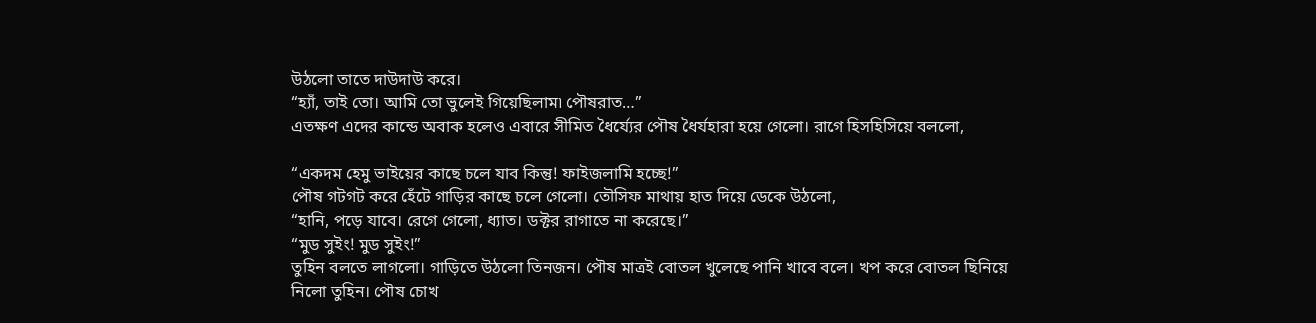উঠলো তাতে দাউদাউ করে।
“হ্যাঁ, তাই তো। আমি তো ভুলেই গিয়েছিলাম৷ পৌষরাত…”
এতক্ষণ এদের কান্ডে অবাক হলেও এবারে সীমিত ধৈর্য্যের পৌষ ধৈর্যহারা হয়ে গেলো। রাগে হিসহিসিয়ে বললো,

“একদম হেমু ভাইয়ের কাছে চলে যাব কিন্তু! ফাইজলামি হচ্ছে!”
পৌষ গটগট করে হেঁটে গাড়ির কাছে চলে গেলো। তৌসিফ মাথায় হাত দিয়ে ডেকে উঠলো,
“হানি, পড়ে যাবে। রেগে গেলো, ধ্যাত। ডক্টর রাগাতে না করেছে।”
“মুড সুইং! মুড সুইং!”
তুহিন বলতে লাগলো। গাড়িতে উঠলো তিনজন। পৌষ মাত্রই বোতল খুলেছে পানি খাবে বলে। খপ করে বোতল ছিনিয়ে নিলো তুহিন। পৌষ চোখ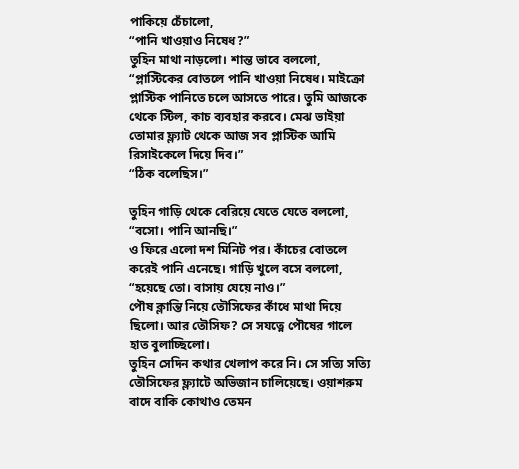পাকিয়ে চেঁচালো,
“পানি খাওয়াও নিষেধ?”
তুহিন মাথা নাড়লো। শান্ত ভাবে বললো,
“প্লাস্টিকের বোতলে পানি খাওয়া নিষেধ। মাইক্রো প্লাস্টিক পানিতে চলে আসতে পারে। তুমি আজকে থেকে স্টিল, কাচ ব্যবহার করবে। মেঝ ভাইয়া তোমার ফ্ল্যাট থেকে আজ সব প্লাস্টিক আমি রিসাইকেলে দিয়ে দিব।”
“ঠিক বলেছিস।”

তুহিন গাড়ি থেকে বেরিয়ে যেতে যেতে বললো,
“বসো। পানি আনছি।”
ও ফিরে এলো দশ মিনিট পর। কাঁচের বোতলে করেই পানি এনেছে। গাড়ি খুলে বসে বললো,
“হয়েছে তো। বাসায় যেয়ে নাও।”
পৌষ ক্লান্তি নিয়ে তৌসিফের কাঁধে মাথা দিয়ে ছিলো। আর তৌসিফ? সে সযত্নে পৌষের গালে হাত বুলাচ্ছিলো।
তুহিন সেদিন কথার খেলাপ করে নি। সে সত্যি সত্যি তৌসিফের ফ্ল্যাটে অভিজান চালিয়েছে। ওয়াশরুম বাদে বাকি কোথাও তেমন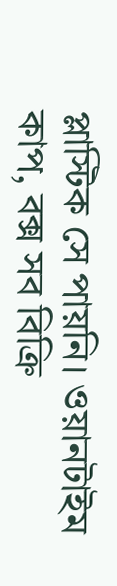প্লাস্টিক সে পায়নি। ওয়ানটাইম কাপ, বক্স সব বিক্রি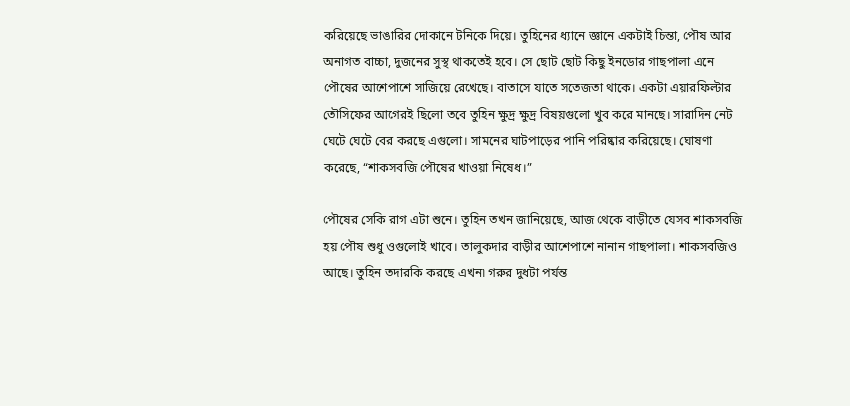করিয়েছে ভাঙারির দোকানে টনিকে দিয়ে। তুহিনের ধ্যানে জ্ঞানে একটাই চিন্তা, পৌষ আর অনাগত বাচ্চা, দুজনের সুস্থ থাকতেই হবে। সে ছোট ছোট কিছু ইনডোর গাছপালা এনে পৌষের আশেপাশে সাজিয়ে রেখেছে। বাতাসে যাতে সতেজতা থাকে। একটা এয়ারফিল্টার তৌসিফের আগেরই ছিলো তবে তুহিন ক্ষুদ্র ক্ষুদ্র বিষয়গুলো খুব করে মানছে। সারাদিন নেট ঘেটে ঘেটে বের করছে এগুলো। সামনের ঘাটপাড়ের পানি পরিষ্কার করিয়েছে। ঘোষণা করেছে, “শাকসবজি পৌষের খাওয়া নিষেধ।”

পৌষের সেকি রাগ এটা শুনে। তুহিন তখন জানিয়েছে, আজ থেকে বাড়ীতে যেসব শাকসবজি হয় পৌষ শুধু ওগুলোই খাবে। তালুকদার বাড়ীর আশেপাশে নানান গাছপালা। শাকসবজিও আছে। তুহিন তদারকি করছে এখন৷ গরুর দুধটা পর্যন্ত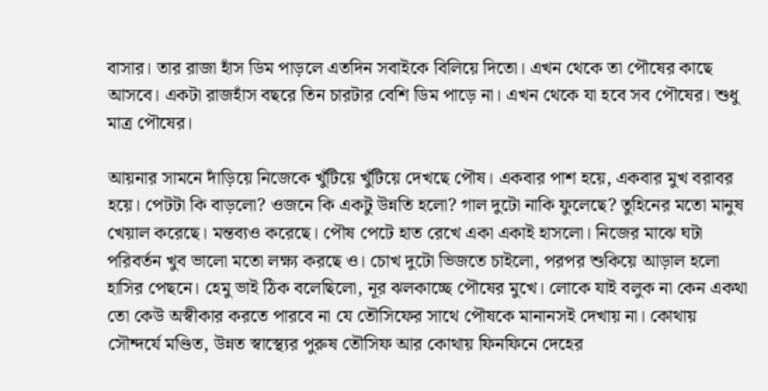বাসার। তার রাজা হাঁস ডিম পাড়লে এতদিন সবাইকে বিলিয়ে দিতো। এখন থেকে তা পৌষের কাছে আসবে। একটা রাজহাঁস বছরে তিন চারটার বেশি ডিম পাড়ে না। এখন থেকে যা হবে সব পৌষের। শুধু মাত্র পৌষের।

আয়নার সামনে দাঁড়িয়ে নিজেকে খুঁটিয়ে খুঁটিয়ে দেখছে পৌষ। একবার পাশ হয়ে, একবার মুখ বরাবর হয়ে। পেটটা কি বাড়লো? ওজনে কি একটু উন্নতি হলো? গাল দুটো নাকি ফুলেছে? তুহিনের মতো মানুষ খেয়াল করেছে। মন্তব্যও করেছে। পৌষ পেটে হাত রেখে একা একাই হাসলো। নিজের মাঝে ঘটা পরিবর্তন খুব ভালো মতো লক্ষ্য করছে ও। চোখ দুটো ভিজতে চাইলো, পরপর শুকিয়ে আড়াল হলো হাসির পেছনে। হেমু ভাই ঠিক বলেছিলো, নূর ঝলকাচ্ছে পৌষের মুখে। লোকে যাই বলুক না কেন একথা তো কেউ অস্বীকার করতে পারবে না যে তৌসিফের সাথে পৌষকে মানানসই দেখায় না। কোথায় সৌন্দর্যে মণ্ডিত, উন্নত স্বাস্থ্যের পুরুষ তৌসিফ আর কোথায় ফিনফিনে দেহের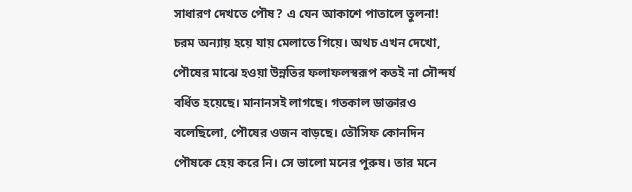সাধারণ দেখতে পৌষ? এ যেন আকাশে পাতালে তুলনা! চরম অন্যায় হয়ে যায় মেলাতে গিয়ে। অথচ এখন দেখো, পৌষের মাঝে হওয়া উন্নতির ফলাফলস্বরূপ কতই না সৌন্দর্য বর্ধিত হয়েছে। মানানসই লাগছে। গতকাল ডাক্তারও বলেছিলো, পৌষের ওজন বাড়ছে। তৌসিফ কোনদিন পৌষকে হেয় করে নি। সে ভালো মনের পুরুষ। তার মনে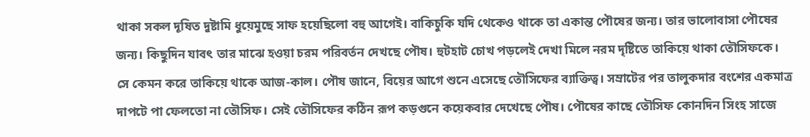থাকা সকল দূষিত দুষ্টামি ধুয়েমুছে সাফ হয়েছিলো বহু আগেই। বাকিচুকি যদি থেকেও থাকে তা একান্ত পৌষের জন্য। তার ভালোবাসা পৌষের জন্য। কিছুদিন যাবৎ তার মাঝে হওয়া চরম পরিবর্তন দেখছে পৌষ। হুটহাট চোখ পড়লেই দেখা মিলে নরম দৃষ্টিতে তাকিয়ে থাকা তৌসিফকে। সে কেমন করে তাকিয়ে থাকে আজ-কাল। পৌষ জানে, বিয়ের আগে শুনে এসেছে তৌসিফের ব্যাক্তিত্ব। সম্রাটের পর তালুকদার বংশের একমাত্র দাপটে পা ফেলতো না তৌসিফ। সেই তৌসিফের কঠিন রূপ কড়গুনে কয়েকবার দেখেছে পৌষ। পৌষের কাছে তৌসিফ কোনদিন সিংহ সাজে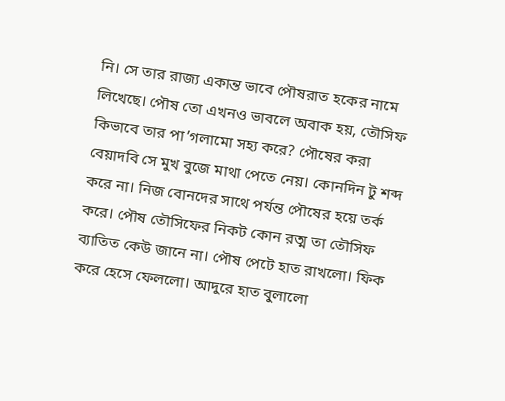নি। সে তার রাজ্য একান্ত ভাবে পৌষরাত হকের নামে লিখেছে। পৌষ তো এখনও ভাবলে অবাক হয়, তৌসিফ কিভাবে তার পা’গলামো সহ্য করে? পৌষের করা বেয়াদবি সে মুখ বুজে মাথা পেতে নেয়। কোনদিন টু শব্দ করে না। নিজ বোনদের সাথে পর্যন্ত পৌষের হয়ে তর্ক করে। পৌষ তৌসিফের নিকট কোন রত্ম তা তৌসিফ ব্যাতিত কেউ জানে না। পৌষ পেটে হাত রাখলো। ফিক করে হেসে ফেললো। আদুরে হাত বুলালো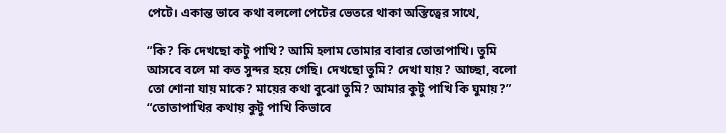পেটে। একান্ত ভাবে কথা বললো পেটের ভেতরে থাকা অস্তিত্বের সাথে,

“কি? কি দেখছো কটু পাখি? আমি হলাম তোমার বাবার তোতাপাখি। তুমি আসবে বলে মা কত সুন্দর হয়ে গেছি। দেখছো তুমি? দেখা যায়? আচ্ছা, বলো তো শোনা যায় মাকে? মায়ের কথা বুঝো তুমি? আমার কুটু পাখি কি ঘুমায়?”
“তোতাপাখির কথায় কুটু পাখি কিভাবে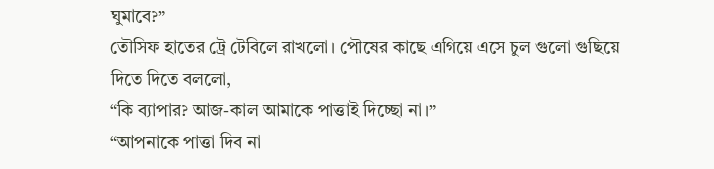ঘুমাবে?”
তৌসিফ হাতের ট্রে টেবিলে রাখলো। পৌষের কাছে এগিয়ে এসে চুল গুলো গুছিয়ে দিতে দিতে বললো,
“কি ব্যাপার? আজ-কাল আমাকে পাত্তাই দিচ্ছো না।”
“আপনাকে পাত্তা দিব না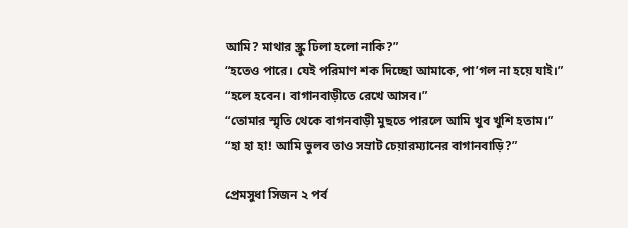আমি? মাথার স্ক্রু ঢিলা হলো নাকি?”
“হতেও পারে। যেই পরিমাণ শক দিচ্ছো আমাকে, পা’গল না হয়ে যাই।”
“হলে হবেন। বাগানবাড়ীতে রেখে আসব।”
“তোমার স্মৃতি থেকে বাগনবাড়ী মুছতে পারলে আমি খুব খুশি হতাম।”
“হা হা হা! আমি ভুলব তাও সম্রাট চেয়ারম্যানের বাগানবাড়ি?”

প্রেমসুধা সিজন ২ পর্ব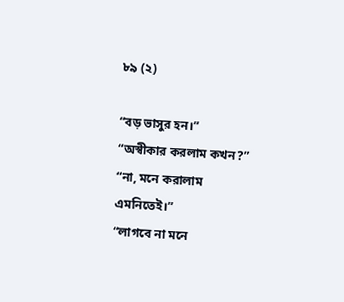৮৯ (২)

“বড় ভাসুর হন।”
“অস্বীকার করলাম কখন?”
“না, মনে করালাম এমনিতেই।”
“লাগবে না মনে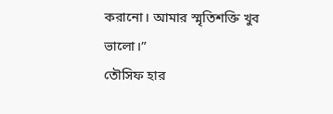করানো। আমার স্মৃতিশক্তি খুব ভালো।”
তৌসিফ হার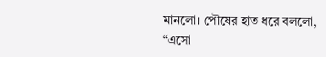মানলো। পৌষের হাত ধরে বললো,
“এসো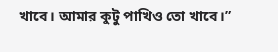খাবে। আমার কুটু পাখিও তো খাবে।”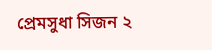প্রেমসুধা সিজন ২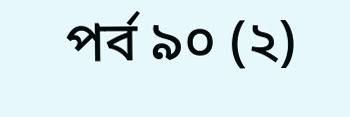পর্ব ৯০ (২)